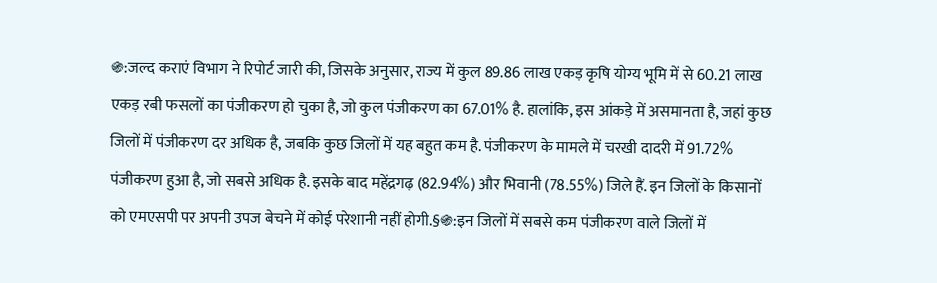֍:जल्द कराएं विभाग ने रिपोर्ट जारी की, जिसके अनुसार, राज्य में कुल 89.86 लाख एकड़ कृषि योग्य भूमि में से 60.21 लाख एकड़ रबी फसलों का पंजीकरण हो चुका है, जो कुल पंजीकरण का 67.01% है. हालांकि, इस आंकड़े में असमानता है, जहां कुछ जिलों में पंजीकरण दर अधिक है, जबकि कुछ जिलों में यह बहुत कम है. पंजीकरण के मामले में चरखी दादरी में 91.72% पंजीकरण हुआ है, जो सबसे अधिक है. इसके बाद महेंद्रगढ़ (82.94%) और भिवानी (78.55%) जिले हैं. इन जिलों के किसानों को एमएसपी पर अपनी उपज बेचने में कोई परेशानी नहीं होगी.§֍:इन जिलों में सबसे कम पंजीकरण वाले जिलों में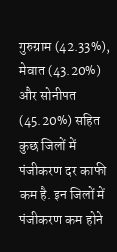गुरुग्राम (42.33%), मेवात (43.20%) और सोनीपत (45.20%) सहित कुछ जिलों में पंजीकरण दर काफी कम है. इन जिलों में पंजीकरण कम होने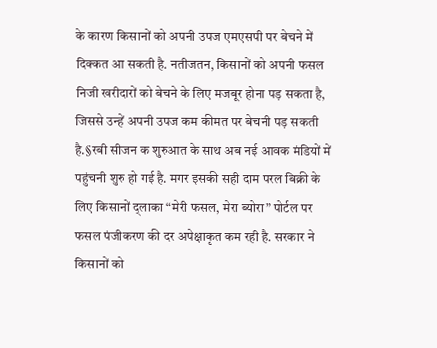के कारण किसानों को अपनी उपज एमएसपी पर बेचने में दिक्कत आ सकती है. नतीजतन, किसानों को अपनी फसल निजी खरीदारों को बेचने के लिए मजबूर होना पड़ सकता है, जिससे उन्हें अपनी उपज कम कीमत पर बेचनी पड़ सकती है.§रबी सीजन क शुरुआत के साथ अब नई आवक मंडियों में पहुंचनी शुरु हो गई है. मगर इसकी सही दाम परल बिक्री के लिए किसानों द्लाका “मेरी फसल, मेरा ब्योरा” पोर्टल पर फसल पंजीकरण की दर अपेक्षाकृत कम रही है. सरकार ने किसानों को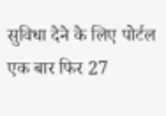सुविधा देने के लिए पोर्टल एक बार फिर 27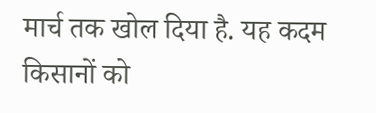मार्च तक खोल दिया है. यह कदम किसानों को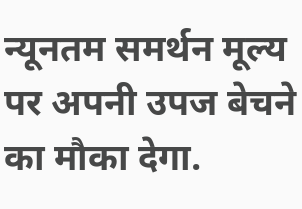न्यूनतम समर्थन मूल्य पर अपनी उपज बेचने का मौका देगा.